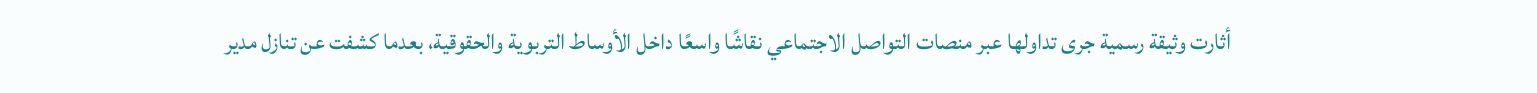أثارت وثيقة رسمية جرى تداولها عبر منصات التواصل الاجتماعي نقاشًا واسعًا داخل الأوساط التربوية والحقوقية، بعدما كشفت عن تنازل مدير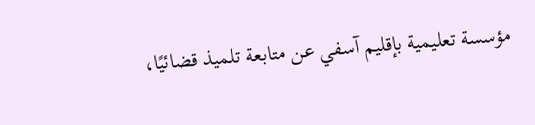مؤسسة تعليمية بإقليم آسفي عن متابعة تلميذ قضائيًا،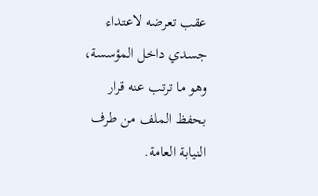عقب تعرضه لاعتداء جسدي داخل المؤسسة، وهو ما ترتب عنه قرار بحفظ الملف من طرف النيابة العامة.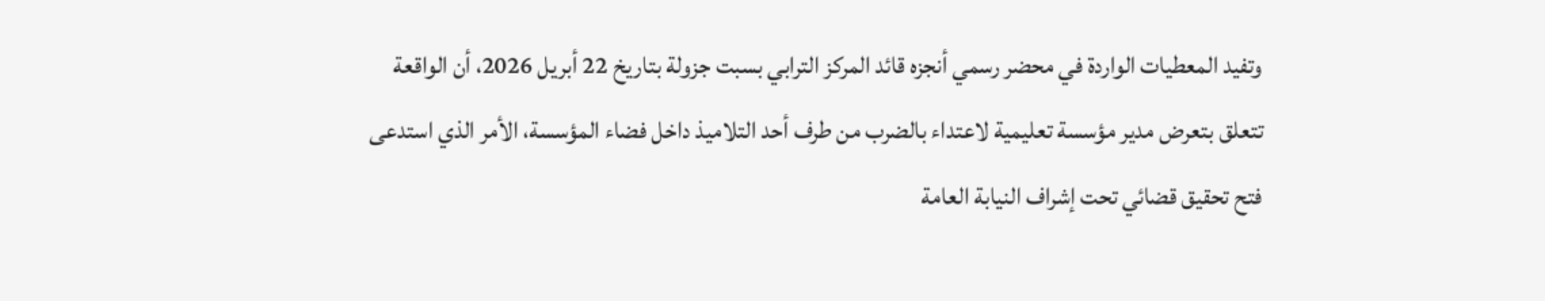وتفيد المعطيات الواردة في محضر رسمي أنجزه قائد المركز الترابي بسبت جزولة بتاريخ 22 أبريل 2026، أن الواقعة تتعلق بتعرض مدير مؤسسة تعليمية لاعتداء بالضرب من طرف أحد التلاميذ داخل فضاء المؤسسة، الأمر الذي استدعى فتح تحقيق قضائي تحت إشراف النيابة العامة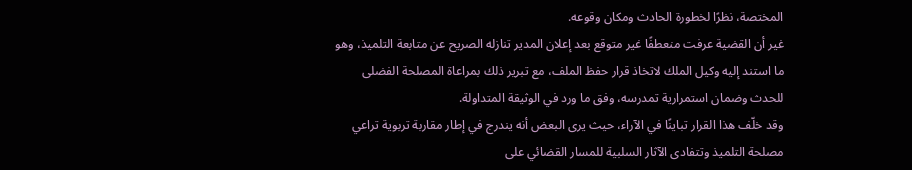المختصة، نظرًا لخطورة الحادث ومكان وقوعه.
غير أن القضية عرفت منعطفًا غير متوقع بعد إعلان المدير تنازله الصريح عن متابعة التلميذ، وهو ما استند إليه وكيل الملك لاتخاذ قرار حفظ الملف، مع تبرير ذلك بمراعاة المصلحة الفضلى للحدث وضمان استمرارية تمدرسه، وفق ما ورد في الوثيقة المتداولة.
وقد خلّف هذا القرار تباينًا في الآراء، حيث يرى البعض أنه يندرج في إطار مقاربة تربوية تراعي مصلحة التلميذ وتتفادى الآثار السلبية للمسار القضائي على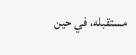مستقبله، في حين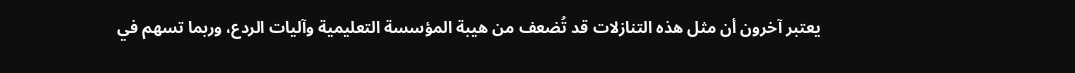يعتبر آخرون أن مثل هذه التنازلات قد تُضعف من هيبة المؤسسة التعليمية وآليات الردع، وربما تسهم في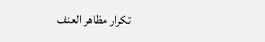تكرار مظاهر العنف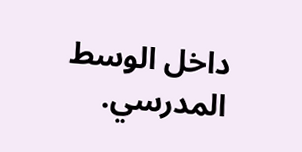داخل الوسط المدرسي.